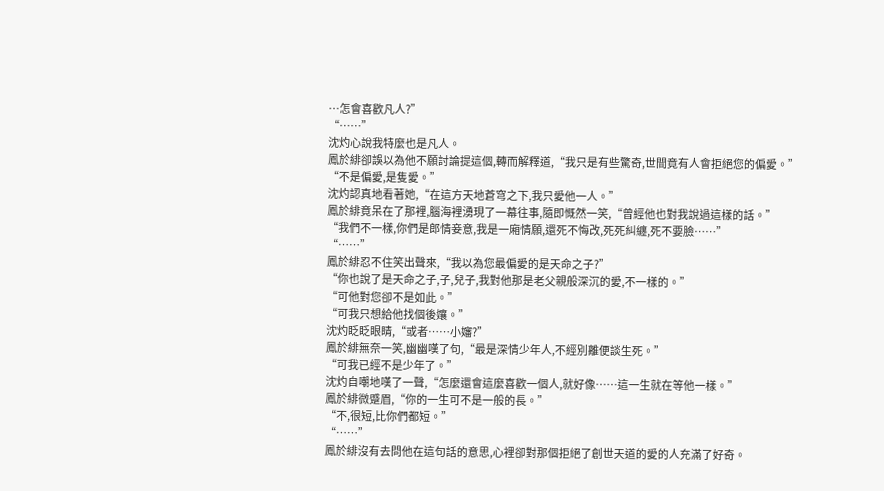…怎會喜歡凡人?”
“……”
沈灼心說我特麼也是凡人。
鳳於緋卻誤以為他不願討論提這個,轉而解釋道,“我只是有些驚奇,世間竟有人會拒絕您的偏愛。”
“不是偏愛,是隻愛。”
沈灼認真地看著她,“在這方天地蒼穹之下,我只愛他一人。”
鳳於緋竟呆在了那裡,腦海裡湧現了一幕往事,隨即慨然一笑,“曾經他也對我說過這樣的話。”
“我們不一樣,你們是郎情妾意,我是一廂情願,還死不悔改,死死糾纏,死不要臉……”
“……”
鳳於緋忍不住笑出聲來,“我以為您最偏愛的是天命之子?”
“你也說了是天命之子,子,兒子,我對他那是老父親般深沉的愛,不一樣的。”
“可他對您卻不是如此。”
“可我只想給他找個後孃。”
沈灼眨眨眼睛,“或者……小嬸?”
鳳於緋無奈一笑,幽幽嘆了句,“最是深情少年人,不經別離便談生死。”
“可我已經不是少年了。”
沈灼自嘲地嘆了一聲,“怎麼還會這麼喜歡一個人,就好像……這一生就在等他一樣。”
鳳於緋微蹙眉,“你的一生可不是一般的長。”
“不,很短,比你們都短。”
“……”
鳳於緋沒有去問他在這句話的意思,心裡卻對那個拒絕了創世天道的愛的人充滿了好奇。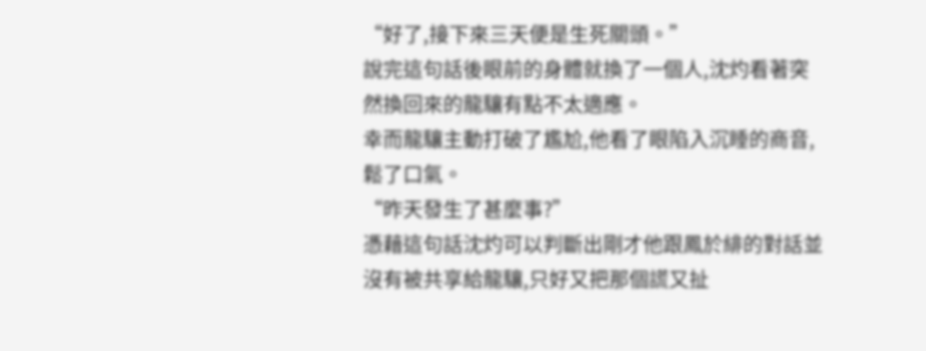“好了,接下來三天便是生死關頭。”
說完這句話後眼前的身體就換了一個人,沈灼看著突然換回來的龍驤有點不太適應。
幸而龍驤主動打破了尷尬,他看了眼陷入沉睡的商音,鬆了口氣。
“昨天發生了甚麼事?”
憑藉這句話沈灼可以判斷出剛才他跟鳳於緋的對話並沒有被共享給龍驤,只好又把那個謊又扯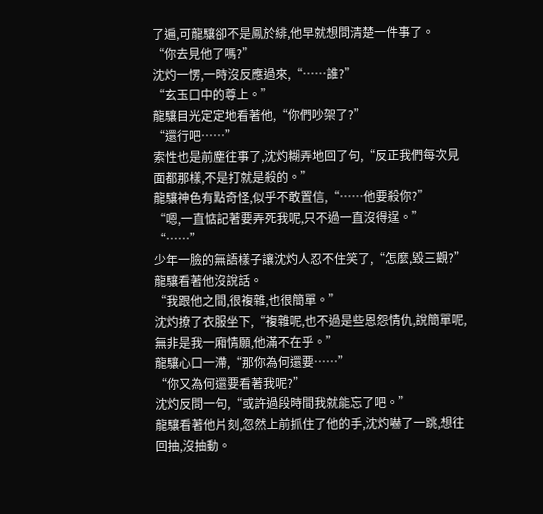了遍,可龍驤卻不是鳳於緋,他早就想問清楚一件事了。
“你去見他了嗎?”
沈灼一愣,一時沒反應過來,“……誰?”
“玄玉口中的尊上。”
龍驤目光定定地看著他,“你們吵架了?”
“還行吧……”
索性也是前塵往事了,沈灼糊弄地回了句,“反正我們每次見面都那樣,不是打就是殺的。”
龍驤神色有點奇怪,似乎不敢置信,“……他要殺你?”
“嗯,一直惦記著要弄死我呢,只不過一直沒得逞。”
“……”
少年一臉的無語樣子讓沈灼人忍不住笑了,“怎麼,毀三觀?”
龍驤看著他沒說話。
“我跟他之間,很複雜,也很簡單。”
沈灼撩了衣服坐下,“複雜呢,也不過是些恩怨情仇,說簡單呢,無非是我一廂情願,他滿不在乎。”
龍驤心口一滯,“那你為何還要……”
“你又為何還要看著我呢?”
沈灼反問一句,“或許過段時間我就能忘了吧。”
龍驤看著他片刻,忽然上前抓住了他的手,沈灼嚇了一跳,想往回抽,沒抽動。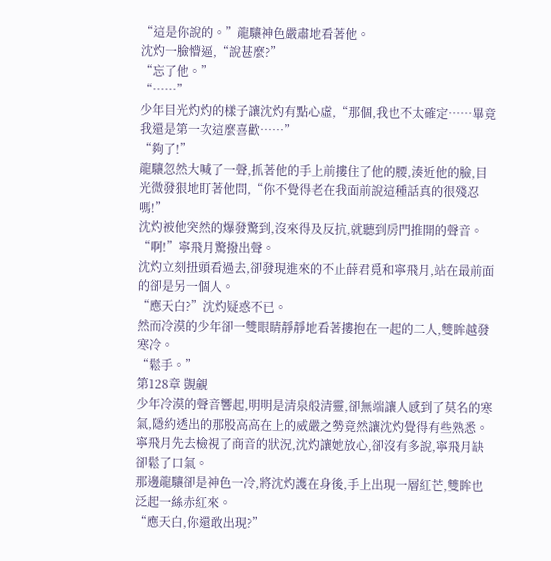“這是你說的。”龍驤神色嚴肅地看著他。
沈灼一臉懵逼,“說甚麼?”
“忘了他。”
“……”
少年目光灼灼的樣子讓沈灼有點心虛,“那個,我也不太確定……畢竟我還是第一次這麼喜歡……”
“夠了!”
龍驤忽然大喊了一聲,抓著他的手上前摟住了他的腰,湊近他的臉,目光微發狠地盯著他問,“你不覺得老在我面前說這種話真的很殘忍嗎!”
沈灼被他突然的爆發驚到,沒來得及反抗,就聽到房門推開的聲音。
“啊!”寧飛月驚撥出聲。
沈灼立刻扭頭看過去,卻發現進來的不止薛君覓和寧飛月,站在最前面的卻是另一個人。
“應天白?”沈灼疑惑不已。
然而冷漠的少年卻一雙眼睛靜靜地看著摟抱在一起的二人,雙眸越發寒冷。
“鬆手。”
第128章 覬覦
少年冷漠的聲音響起,明明是清泉般清靈,卻無端讓人感到了莫名的寒氣,隱約透出的那股高高在上的威嚴之勢竟然讓沈灼覺得有些熟悉。
寧飛月先去檢視了商音的狀況,沈灼讓她放心,卻沒有多說,寧飛月缺卻鬆了口氣。
那邊龍驤卻是神色一冷,將沈灼護在身後,手上出現一層紅芒,雙眸也泛起一絲赤紅來。
“應天白,你還敢出現?”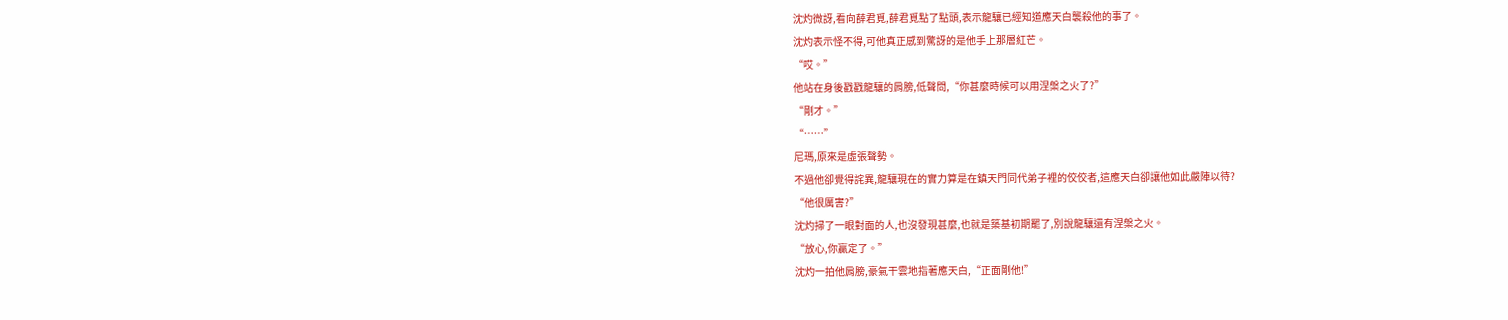沈灼微訝,看向薛君覓,薛君覓點了點頭,表示龍驤已經知道應天白襲殺他的事了。
沈灼表示怪不得,可他真正感到驚訝的是他手上那層紅芒。
“哎。”
他站在身後戳戳龍驤的肩膀,低聲問,“你甚麼時候可以用涅槃之火了?”
“剛才。”
“……”
尼瑪,原來是虛張聲勢。
不過他卻覺得詫異,龍驤現在的實力算是在鎮天門同代弟子裡的佼佼者,這應天白卻讓他如此嚴陣以待?
“他很厲害?”
沈灼掃了一眼對面的人,也沒發現甚麼,也就是築基初期罷了,別說龍驤還有涅槃之火。
“放心,你贏定了。”
沈灼一拍他肩膀,豪氣干雲地指著應天白,“正面剛他!”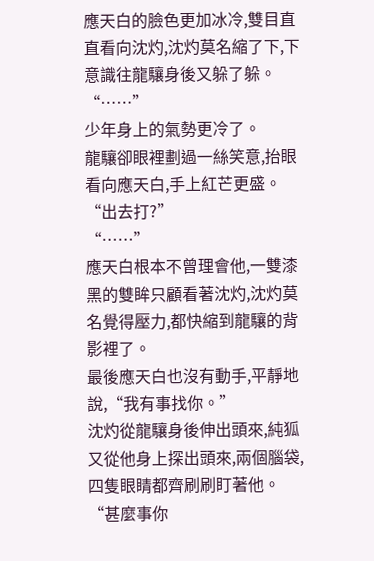應天白的臉色更加冰冷,雙目直直看向沈灼,沈灼莫名縮了下,下意識往龍驤身後又躲了躲。
“……”
少年身上的氣勢更冷了。
龍驤卻眼裡劃過一絲笑意,抬眼看向應天白,手上紅芒更盛。
“出去打?”
“……”
應天白根本不曾理會他,一雙漆黑的雙眸只顧看著沈灼,沈灼莫名覺得壓力,都快縮到龍驤的背影裡了。
最後應天白也沒有動手,平靜地說,“我有事找你。”
沈灼從龍驤身後伸出頭來,純狐又從他身上探出頭來,兩個腦袋,四隻眼睛都齊刷刷盯著他。
“甚麼事你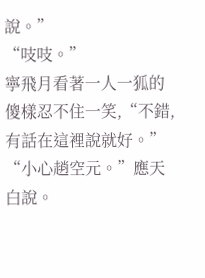說。”
“吱吱。”
寧飛月看著一人一狐的傻樣忍不住一笑,“不錯,有話在這裡說就好。”
“小心趙空元。”應天白說。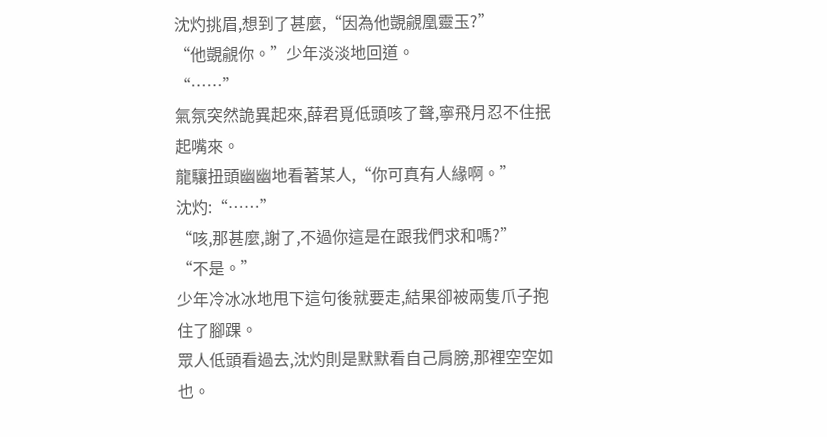沈灼挑眉,想到了甚麼,“因為他覬覦凰靈玉?”
“他覬覦你。”少年淡淡地回道。
“……”
氣氛突然詭異起來,薛君覓低頭咳了聲,寧飛月忍不住抿起嘴來。
龍驤扭頭幽幽地看著某人,“你可真有人緣啊。”
沈灼:“……”
“咳,那甚麼,謝了,不過你這是在跟我們求和嗎?”
“不是。”
少年冷冰冰地甩下這句後就要走,結果卻被兩隻爪子抱住了腳踝。
眾人低頭看過去,沈灼則是默默看自己肩膀,那裡空空如也。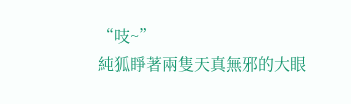“吱~”
純狐睜著兩隻天真無邪的大眼